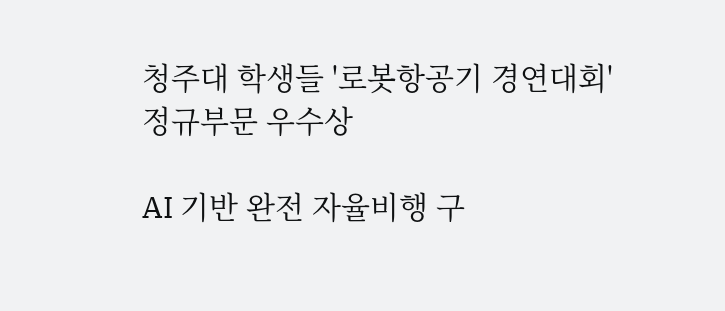청주대 학생들 '로봇항공기 경연대회' 정규부문 우수상

AI 기반 완전 자율비행 구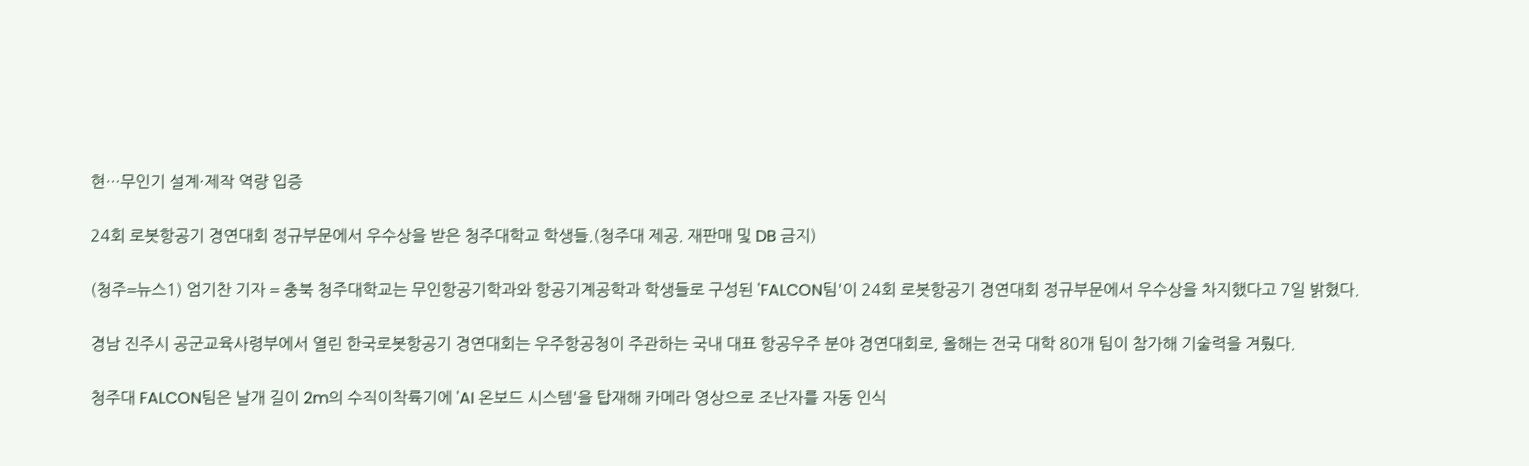현…무인기 설계·제작 역량 입증

24회 로봇항공기 경연대회 정규부문에서 우수상을 받은 청주대학교 학생들.(청주대 제공. 재판매 및 DB 금지)

(청주=뉴스1) 엄기찬 기자 = 충북 청주대학교는 무인항공기학과와 항공기계공학과 학생들로 구성된 'FALCON팀'이 24회 로봇항공기 경연대회 정규부문에서 우수상을 차지했다고 7일 밝혔다.

경남 진주시 공군교육사령부에서 열린 한국로봇항공기 경연대회는 우주항공청이 주관하는 국내 대표 항공우주 분야 경연대회로, 올해는 전국 대학 80개 팀이 참가해 기술력을 겨뤘다.

청주대 FALCON팀은 날개 길이 2m의 수직이착륙기에 'AI 온보드 시스템'을 탑재해 카메라 영상으로 조난자를 자동 인식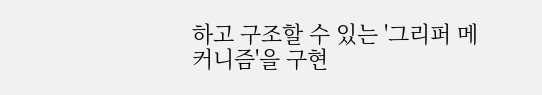하고 구조할 수 있는 '그리퍼 메커니즘'을 구현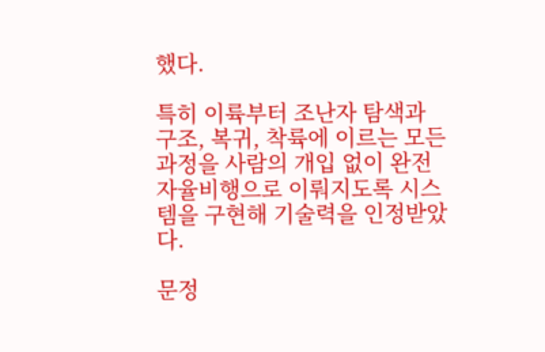했다.

특히 이륙부터 조난자 탐색과 구조, 복귀, 착륙에 이르는 모든 과정을 사람의 개입 없이 완전 자율비행으로 이뤄지도록 시스템을 구현해 기술력을 인정받았다.

문정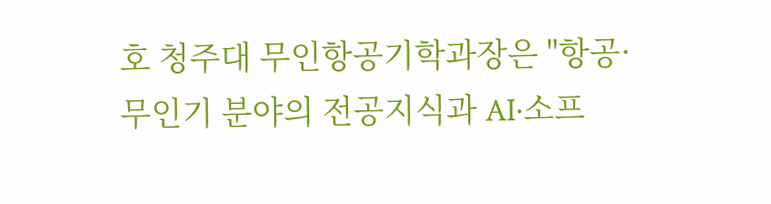호 청주대 무인항공기학과장은 "항공·무인기 분야의 전공지식과 AI·소프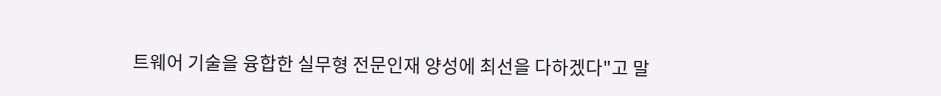트웨어 기술을 융합한 실무형 전문인재 양성에 최선을 다하겠다"고 말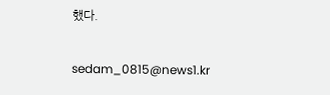했다.

sedam_0815@news1.kr